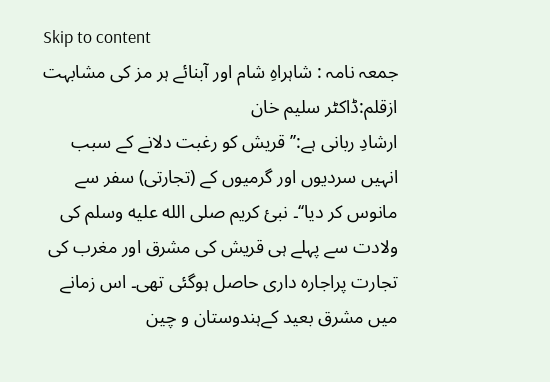Skip to content
جمعہ نامہ : شاہراہِ شام اور آبنائے ہر مز کی مشابہت
ازقلم:ڈاکٹر سلیم خان
ارشادِ ربانی ہے:’’قریش کو رغبت دلانے کے سبب انہیں سردیوں اور گرمیوں کے (تجارتی) سفر سے مانوس کر دیا‘‘۔ نبیٔ کریم صلى الله عليه وسلم کی ولادت سے پہلے ہی قریش کی مشرق اور مغرب کی تجارت پراجارہ داری حاصل ہوگئی تھی۔ اس زمانے میں مشرق بعید کےہندوستان و چین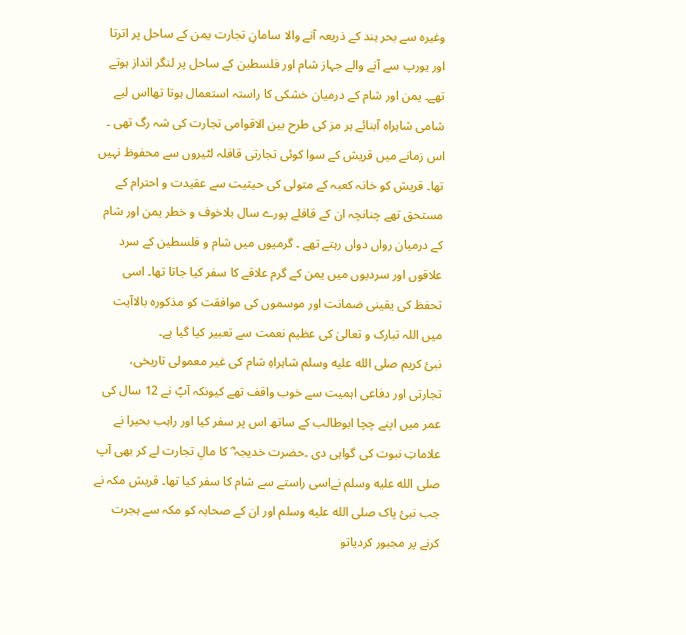وغیرہ سے بحر ہند کے ذریعہ آنے والا سامانِ تجارت یمن کے ساحل پر اترتا اور یورپ سے آنے والے جہاز شام اور فلسطین کے ساحل پر لنگر انداز ہوتے تھے۔ یمن اور شام کے درمیان خشکی کا راستہ استعمال ہوتا تھااس لیے شامی شاہراہ آبنائے ہر مز کی طرح بین الاقوامی تجارت کی شہ رگ تھی ۔ اس زمانے میں قریش کے سوا کوئی تجارتی قافلہ لٹیروں سے محفوظ نہیں تھا۔ قریش کو خانہ کعبہ کے متولی کی حیثیت سے عقیدت و احترام کے مستحق تھے چنانچہ ان کے قافلے پورے سال بلاخوف و خطر یمن اور شام کے درمیان رواں دواں رہتے تھے ۔ گرمیوں میں شام و فلسطین کے سرد علاقوں اور سردیوں میں یمن کے گرم علاقے کا سفر کیا جاتا تھا۔ اسی تحفظ کی یقینی ضمانت اور موسموں کی موافقت کو مذکورہ بالاآیت میں اللہ تبارک و تعالیٰ کی عظیم نعمت سے تعبیر کیا گیا ہے۔
نبیٔ کریم صلى الله عليه وسلم شاہراہِ شام کی غیر معمولی تاریخی، تجارتی اور دفاعی اہمیت سے خوب واقف تھے کیونکہ آپؐ نے 12 سال کی عمر میں اپنے چچا ابوطالب کے ساتھ اس پر سفر کیا اور راہب بحیرا نے علاماتِ نبوت کی گواہی دی ۔حضرت خدیجہ ؓ کا مالِ تجارت لے کر بھی آپ صلى الله عليه وسلم نےاسی راستے سے شام کا سفر کیا تھا۔ قریش مکہ نے جب نبیٔ پاک صلى الله عليه وسلم اور ان کے صحابہ کو مکہ سے ہجرت کرنے پر مجبور کردیاتو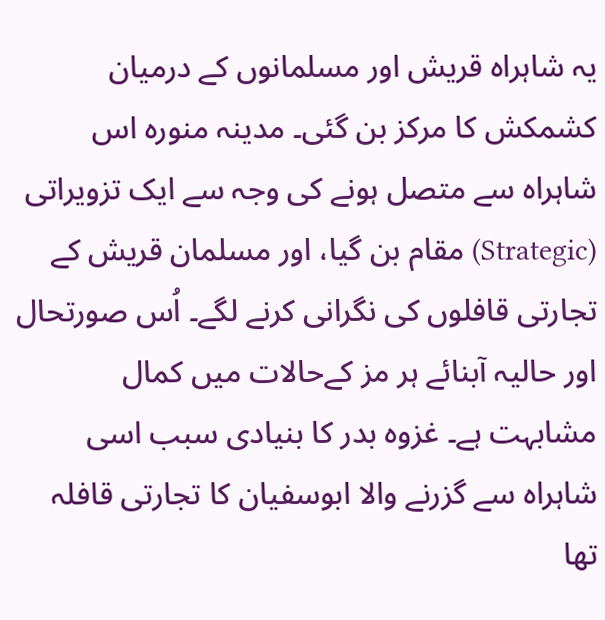یہ شاہراہ قریش اور مسلمانوں کے درمیان کشمکش کا مرکز بن گئی۔ مدینہ منورہ اس شاہراہ سے متصل ہونے کی وجہ سے ایک تزویراتی (Strategic) مقام بن گیا، اور مسلمان قریش کے تجارتی قافلوں کی نگرانی کرنے لگے۔ اُس صورتحال اور حالیہ آبنائے ہر مز کےحالات میں کمال مشابہت ہے۔ غزوہ بدر کا بنیادی سبب اسی شاہراہ سے گزرنے والا ابوسفیان کا تجارتی قافلہ تھا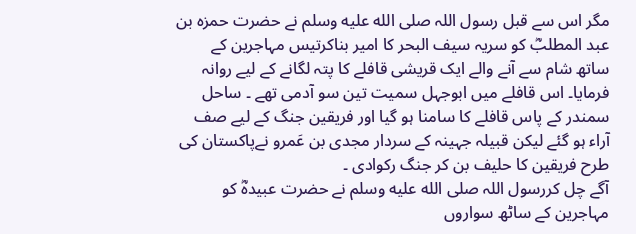مگر اس سے قبل رسول اللہ صلى الله عليه وسلم نے حضرت حمزہ بن عبد المطلبؓ کو سریہ سیف البحر کا امیر بناکرتیس مہاجرین کے ساتھ شام سے آنے والے ایک قریشی قافلے کا پتہ لگانے کے لیے روانہ فرمایا۔ اس قافلے میں ابوجہل سمیت تین سو آدمی تھے ۔ ساحل سمندر کے پاس قافلے کا سامنا ہو گیا اور فریقین جنگ کے لیے صف آراء ہو گئے لیکن قبیلہ جہینہ کے سردار مجدی بن عَمرو نےپاکستان کی طرح فریقین کا حلیف بن کر جنگ رکوادی ۔
آگے چل کررسول اللہ صلى الله عليه وسلم نے حضرت عبیدہؓ کو مہاجرین کے ساٹھ سواروں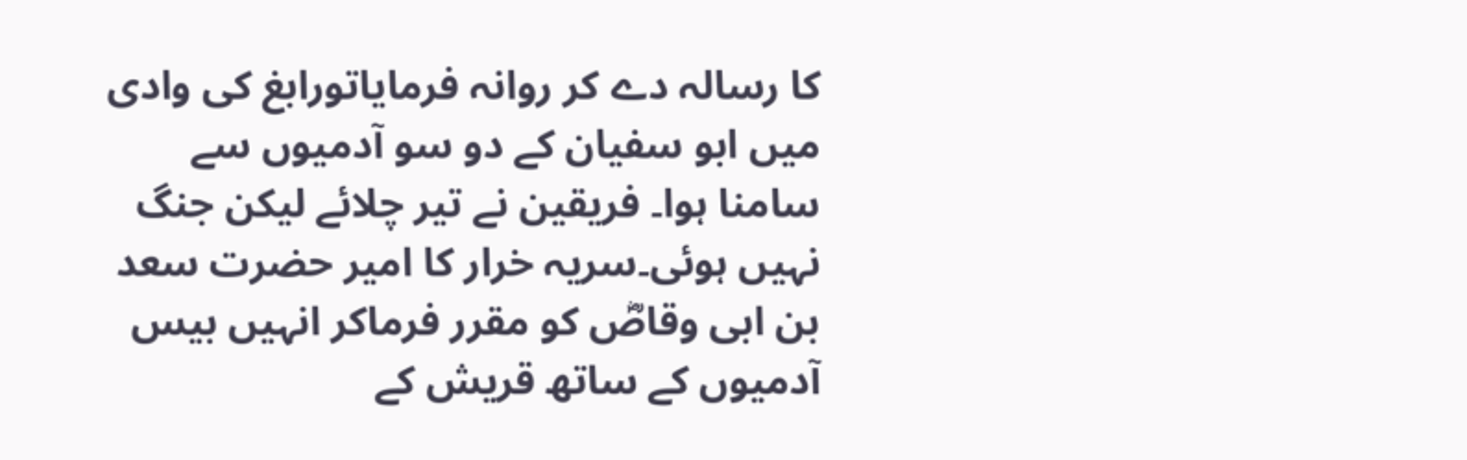کا رسالہ دے کر روانہ فرمایاتورابغ کی وادی میں ابو سفیان کے دو سو آدمیوں سے سامنا ہوا۔ فریقین نے تیر چلائے لیکن جنگ نہیں ہوئی۔سریہ خرار کا امیر حضرت سعد بن ابی وقاصؓ کو مقرر فرماکر انہیں بیس آدمیوں کے ساتھ قریش کے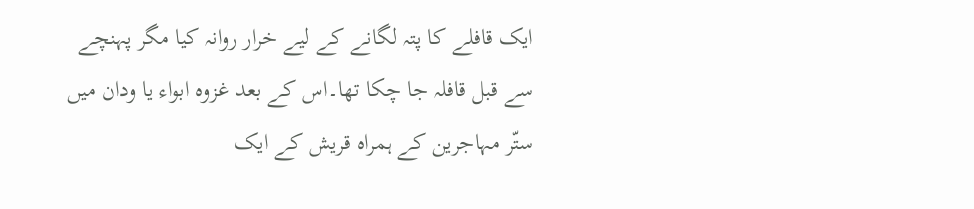ایک قافلے کا پتہ لگانے کے لیے خرار روانہ کیا مگر پہنچے سے قبل قافلہ جا چکا تھا۔اس کے بعد غزوہ ابواء یا ودان میں ستّر مہاجرین کے ہمراہ قریش کے ایک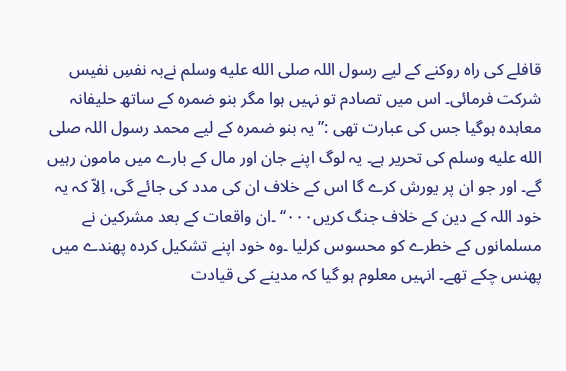قافلے کی راہ روکنے کے لیے رسول اللہ صلى الله عليه وسلم نےبہ نفسِ نفیس شرکت فرمائی۔ اس میں تصادم تو نہیں ہوا مگر بنو ضمرہ کے ساتھ حلیفانہ معاہدہ ہوگیا جس کی عبارت تھی :”یہ بنو ضمرہ کے لیے محمد رسول اللہ صلى الله عليه وسلم کی تحریر ہے۔ یہ لوگ اپنے جان اور مال کے بارے میں مامون رہیں گے۔ اور جو ان پر یورش کرے گا اس کے خلاف ان کی مدد کی جائے گی، اِلاّ کہ یہ خود اللہ کے دین کے خلاف جنگ کریں۰۰۰‘‘ ۔ان واقعات کے بعد مشرکین نے مسلمانوں کے خطرے کو محسوس کرلیا ۔وہ خود اپنے تشکیل کردہ پھندے میں پھنس چکے تھے۔ انہیں معلوم ہو گیا کہ مدینے کی قیادت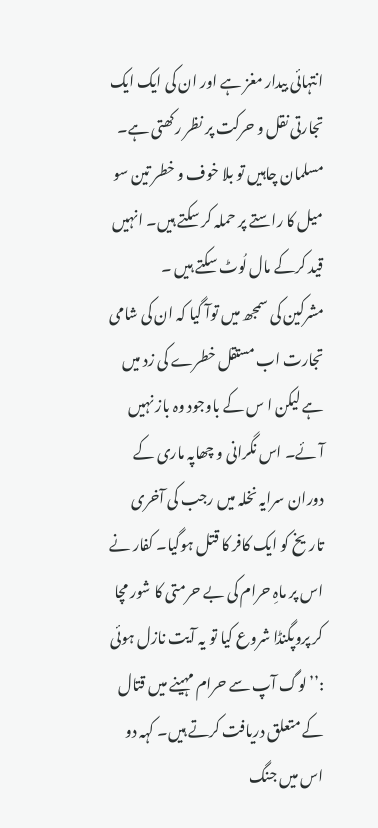انتہائی بیدار مغز ہے اور ان کی ایک ایک تجارتی نقل و حرکت پر نظر رکھتی ہے۔ مسلمان چاہیں تو بلا خوف و خطر تین سو میل کا راستے پر حملہ کر سکتے ہیں۔ انہیں قید کرکے مال لُوٹ سکتے ہیں ۔
مشرکین کی سمجھ میں توآ گیا کہ ان کی شامی تجارت اب مستقل خطرے کی زد میں ہے لیکن ا س کے باوجود وہ باز نہیں آئے۔ اس نگرانی و چھاپہ ماری کے دوران سرایہ نخلہ میں رجب کی آخری تاریخ کو ایک کافر کا قتل ہوگیا۔ کفار نے اس پر ماہِ حرام کی بے حرمتی کا شور مچا کر پروپگنڈا شروع کیا تو یہ آیت نازل ہوئی :’’لوگ آپ سے حرام مہینے میں قتال کے متعلق دریافت کرتے ہیں۔ کہہ دو اس میں جنگ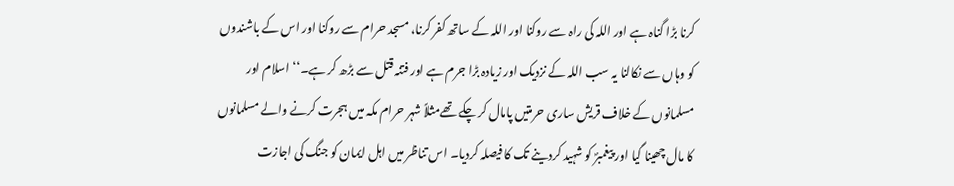کرنا بڑا گناہ ہے اور اللہ کی راہ سے روکنا اور اللہ کے ساتھ کفر کرنا، مسجد حرام سے روکنا اور اس کے باشندوں کو وہاں سے نکالنا یہ سب اللہ کے نزدیک اور زیادہ بڑا جرم ہے اور فتنہ قتل سے بڑھ کر ہے۔‘‘ اسلام اور مسلمانوں کے خلاف قریش ساری حرمتیں پامال کر چکے تھےمثلاً شہر حرام مکہ میں ہجرت کرنے والے مسلمانوں کا مال چھینا گیا اور پیغمبرؐ کو شہید کردینے تک کا فیصلہ کردیا۔ اس تناظر میں اہل ایمان کو جنگ کی اجازت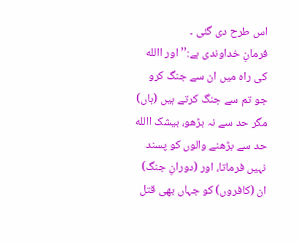اس طرح دی گئی ۔
فرمانِ خداوندی ہے:’’ اور االله کی راہ میں ان سے جنگ کرو جو تم سے جنگ کرتے ہیں (ہاں) مگر حد سے نہ بڑھو، بیشک االله حد سے بڑھنے والوں کو پسند نہیں فرماتا، اور (دورانِ جنگ) ان (کافروں) کو جہاں بھی قتل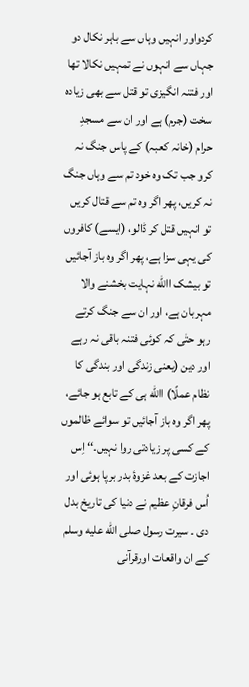کردواور انہیں وہاں سے باہر نکال دو جہاں سے انہوں نے تمہیں نکالا تھا اور فتنہ انگیزی تو قتل سے بھی زیادہ سخت (جرم) ہے اور ان سے مسجدِ حرام (خانہ کعبہ) کے پاس جنگ نہ کرو جب تک وہ خود تم سے وہاں جنگ نہ کریں، پھر اگر وہ تم سے قتال کریں تو انہیں قتل کر ڈالو، (ایسے) کافروں کی یہی سزا ہے، پھر اگر وہ باز آجائیں تو بیشک االله نہایت بخشنے والا مہربان ہے، اور ان سے جنگ کرتے رہو حتٰی کہ کوئی فتنہ باقی نہ رہے اور دین (یعنی زندگی اور بندگی کا نظام عملًا) االله ہی کے تابع ہو جائے، پھر اگر وہ باز آجائیں تو سوائے ظالموں کے کسی پر زیادتی روا نہیں۔‘‘ اِس اجازت کے بعد غزوۂ بدر برپا ہوئی اور اُس فرقانِ عظیم نے دنیا کی تاریخ بدل دی ۔ سیرت رسول صلى الله عليه وسلم کے ان واقعات اورقرآنی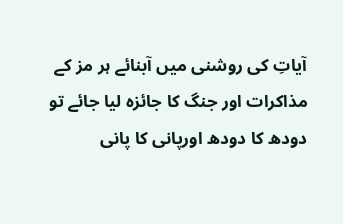آیاتِ کی روشنی میں آبنائے ہر مز کے مذاکرات اور جنگ کا جائزہ لیا جائے تو دودھ کا دودھ اورپانی کا پانی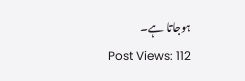ہوجاتا ہے۔
Post Views: 112